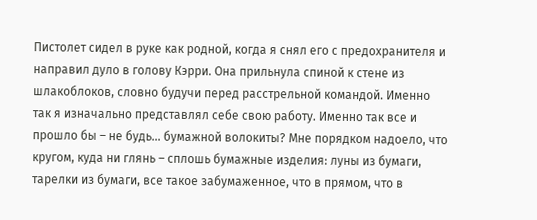Пистолет сидел в руке как родной, когда я снял его с предохранителя и направил дуло в голову Кэрри. Она прильнула спиной к стене из шлакоблоков, словно будучи перед расстрельной командой. Именно так я изначально представлял себе свою работу. Именно так все и прошло бы – не будь… бумажной волокиты? Мне порядком надоело, что кругом, куда ни глянь – сплошь бумажные изделия: луны из бумаги, тарелки из бумаги, все такое забумаженное, что в прямом, что в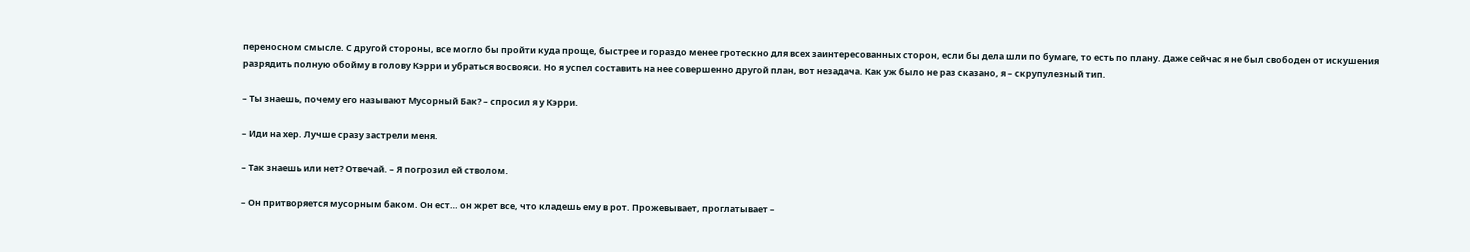переносном смысле. С другой стороны, все могло бы пройти куда проще, быстрее и гораздо менее гротескно для всех заинтересованных сторон, если бы дела шли по бумаге, то есть по плану. Даже сейчас я не был свободен от искушения разрядить полную обойму в голову Кэрри и убраться восвояси. Но я успел составить на нее совершенно другой план, вот незадача. Как уж было не раз сказано, я – скрупулезный тип.

– Ты знаешь, почему его называют Мусорный Бак? – спросил я у Кэрри.

– Иди на хер. Лучше сразу застрели меня.

– Так знаешь или нет? Отвечай. – Я погрозил ей стволом.

– Он притворяется мусорным баком. Он ест… он жрет все, что кладешь ему в рот. Прожевывает, проглатывает –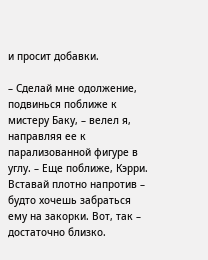и просит добавки.

– Сделай мне одолжение, подвинься поближе к мистеру Баку, – велел я, направляя ее к парализованной фигуре в углу. – Еще поближе, Кэрри. Вставай плотно напротив – будто хочешь забраться ему на закорки. Вот, так – достаточно близко.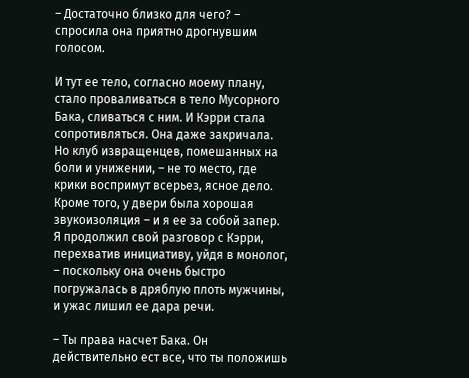– Достаточно близко для чего? – спросила она приятно дрогнувшим голосом.

И тут ее тело, согласно моему плану, стало проваливаться в тело Мусорного Бака, сливаться с ним. И Кэрри стала сопротивляться. Она даже закричала. Но клуб извращенцев, помешанных на боли и унижении, – не то место, где крики воспримут всерьез, ясное дело. Кроме того, у двери была хорошая звукоизоляция – и я ее за собой запер. Я продолжил свой разговор с Кэрри, перехватив инициативу, уйдя в монолог, – поскольку она очень быстро погружалась в дряблую плоть мужчины, и ужас лишил ее дара речи.

– Ты права насчет Бака. Он действительно ест все, что ты положишь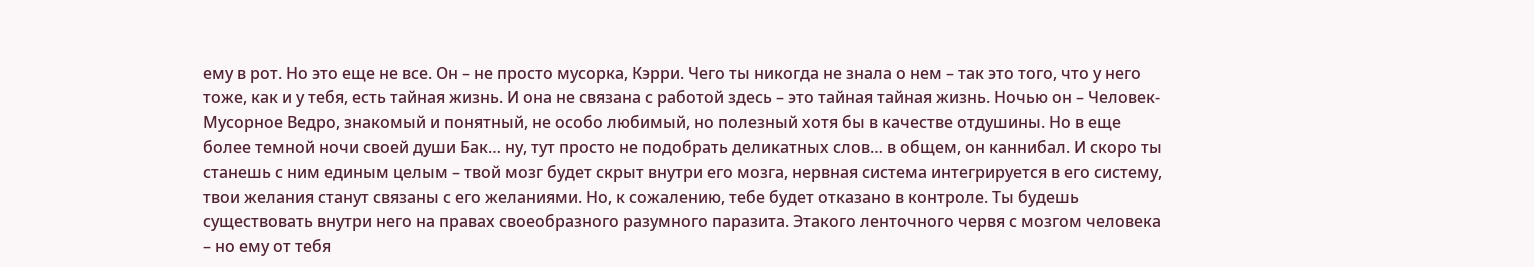ему в рот. Но это еще не все. Он – не просто мусорка, Кэрри. Чего ты никогда не знала о нем – так это того, что у него тоже, как и у тебя, есть тайная жизнь. И она не связана с работой здесь – это тайная тайная жизнь. Ночью он – Человек-Мусорное Ведро, знакомый и понятный, не особо любимый, но полезный хотя бы в качестве отдушины. Но в еще более темной ночи своей души Бак… ну, тут просто не подобрать деликатных слов… в общем, он каннибал. И скоро ты станешь с ним единым целым – твой мозг будет скрыт внутри его мозга, нервная система интегрируется в его систему, твои желания станут связаны с его желаниями. Но, к сожалению, тебе будет отказано в контроле. Ты будешь существовать внутри него на правах своеобразного разумного паразита. Этакого ленточного червя с мозгом человека – но ему от тебя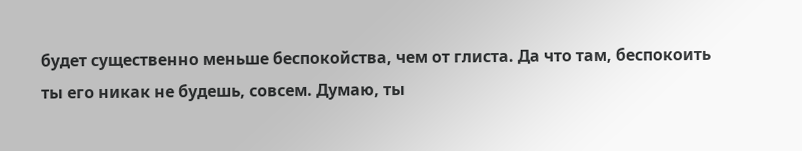будет существенно меньше беспокойства, чем от глиста. Да что там, беспокоить ты его никак не будешь, совсем. Думаю, ты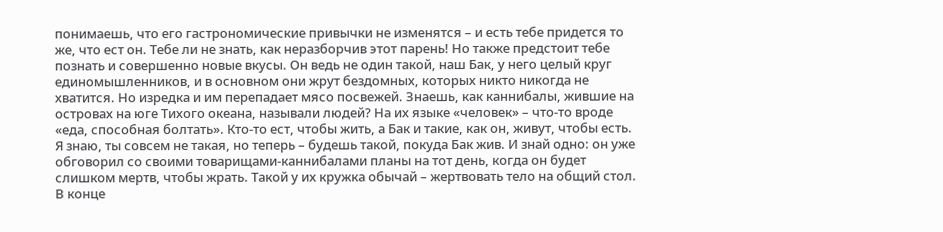понимаешь, что его гастрономические привычки не изменятся – и есть тебе придется то же, что ест он. Тебе ли не знать, как неразборчив этот парень! Но также предстоит тебе познать и совершенно новые вкусы. Он ведь не один такой, наш Бак, у него целый круг единомышленников, и в основном они жрут бездомных, которых никто никогда не хватится. Но изредка и им перепадает мясо посвежей. Знаешь, как каннибалы, жившие на островах на юге Тихого океана, называли людей? На их языке «человек» – что-то вроде «еда, способная болтать». Кто-то ест, чтобы жить, а Бак и такие, как он, живут, чтобы есть. Я знаю, ты совсем не такая, но теперь – будешь такой, покуда Бак жив. И знай одно: он уже обговорил со своими товарищами-каннибалами планы на тот день, когда он будет слишком мертв, чтобы жрать. Такой у их кружка обычай – жертвовать тело на общий стол. В конце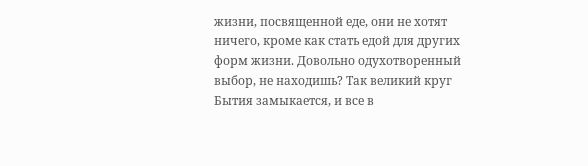жизни, посвященной еде, они не хотят ничего, кроме как стать едой для других форм жизни. Довольно одухотворенный выбор, не находишь? Так великий круг Бытия замыкается, и все в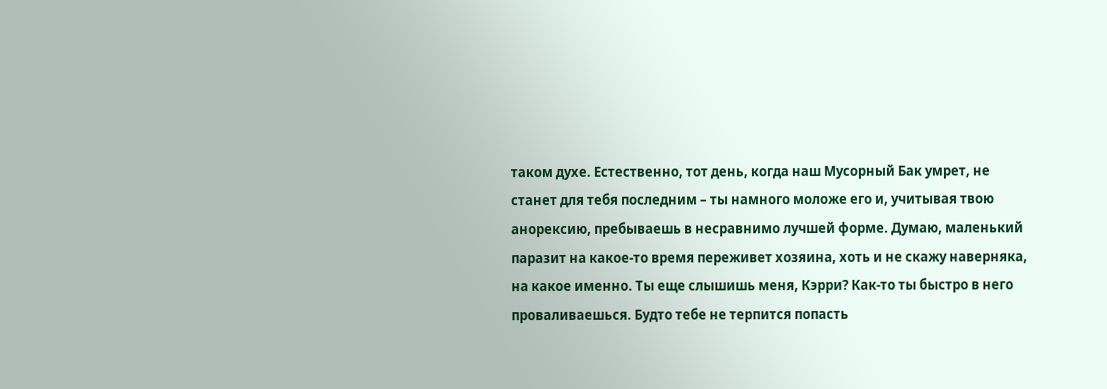таком духе. Естественно, тот день, когда наш Мусорный Бак умрет, не станет для тебя последним – ты намного моложе его и, учитывая твою анорексию, пребываешь в несравнимо лучшей форме. Думаю, маленький паразит на какое-то время переживет хозяина, хоть и не скажу наверняка, на какое именно. Ты еще слышишь меня, Кэрри? Как-то ты быстро в него проваливаешься. Будто тебе не терпится попасть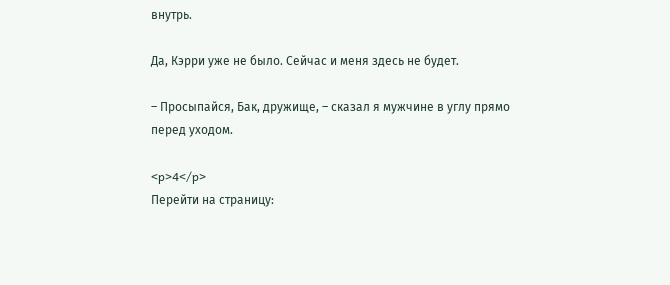внутрь.

Да, Кэрри уже не было. Сейчас и меня здесь не будет.

– Просыпайся, Бак, дружище, – сказал я мужчине в углу прямо перед уходом.

<p>4</p>
Перейти на страницу: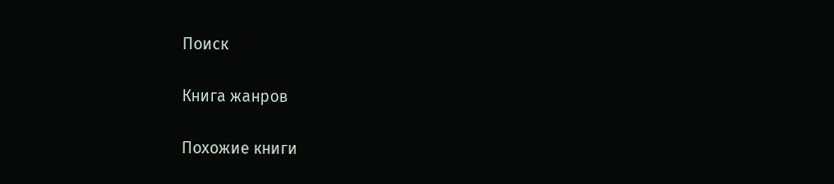Поиск

Книга жанров

Похожие книги